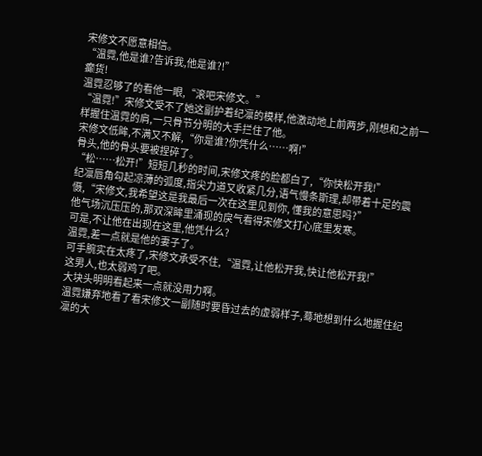宋修文不愿意相信。
“温霓,他是谁?告诉我,他是谁?!”
癫货!
温霓忍够了的看他一眼,“滚吧宋修文。”
“温霓!”宋修文受不了她这副护着纪凛的模样,他激动地上前两步,刚想和之前一样握住温霓的肩,一只骨节分明的大手拦住了他。
宋修文低眸,不满又不解,“你是谁?你凭什么……啊!”
骨头,他的骨头要被捏碎了。
“松……松开!”短短几秒的时间,宋修文疼的脸都白了,“你快松开我!”
纪凛唇角勾起凉薄的弧度,指尖力道又收紧几分,语气慢条斯理,却带着十足的震慑,“宋修文,我希望这是我最后一次在这里见到你, 懂我的意思吗?”
他气场沉压压的,那双深眸里涌现的戾气看得宋修文打心底里发寒。
可是,不让他在出现在这里,他凭什么?
温霓,差一点就是他的妻子了。
可手腕实在太疼了,宋修文承受不住,“温霓,让他松开我,快让他松开我!”
这男人,也太弱鸡了吧。
大块头明明看起来一点就没用力啊。
温霓嫌弃地看了看宋修文一副随时要昏过去的虚弱样子,蓦地想到什么地握住纪凛的大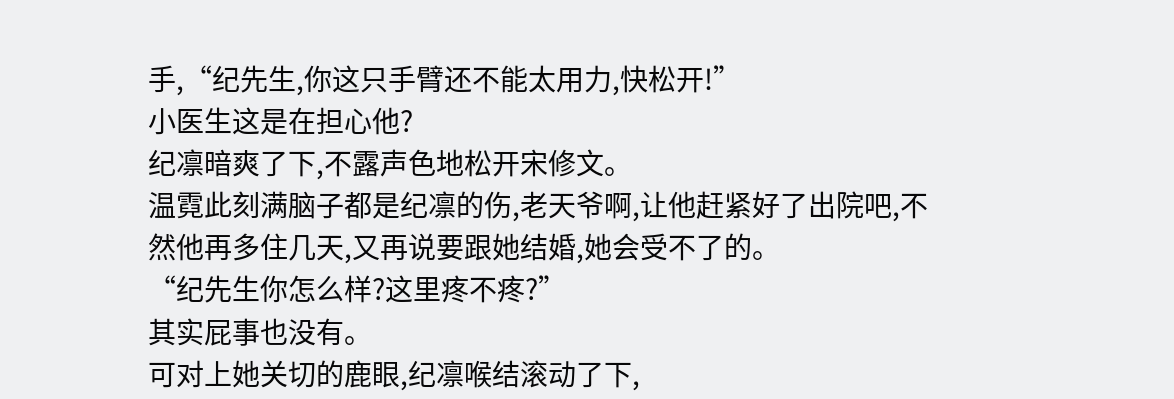手,“纪先生,你这只手臂还不能太用力,快松开!”
小医生这是在担心他?
纪凛暗爽了下,不露声色地松开宋修文。
温霓此刻满脑子都是纪凛的伤,老天爷啊,让他赶紧好了出院吧,不然他再多住几天,又再说要跟她结婚,她会受不了的。
“纪先生你怎么样?这里疼不疼?”
其实屁事也没有。
可对上她关切的鹿眼,纪凛喉结滚动了下,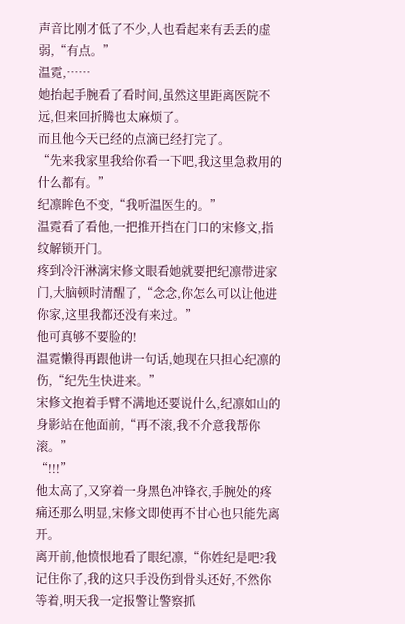声音比刚才低了不少,人也看起来有丢丢的虚弱,“有点。”
温霓,……
她抬起手腕看了看时间,虽然这里距离医院不远,但来回折腾也太麻烦了。
而且他今天已经的点滴已经打完了。
“先来我家里我给你看一下吧,我这里急救用的什么都有。”
纪凛眸色不变,“我听温医生的。”
温霓看了看他,一把推开挡在门口的宋修文,指纹解锁开门。
疼到冷汗淋漓宋修文眼看她就要把纪凛带进家门,大脑顿时清醒了,“念念,你怎么可以让他进你家,这里我都还没有来过。”
他可真够不要脸的!
温霓懒得再跟他讲一句话,她现在只担心纪凛的伤,“纪先生快进来。”
宋修文抱着手臂不满地还要说什么,纪凛如山的身影站在他面前,“再不滚,我不介意我帮你滚。”
“!!!”
他太高了,又穿着一身黑色冲锋衣,手腕处的疼痛还那么明显,宋修文即使再不甘心也只能先离开。
离开前,他愤恨地看了眼纪凛,“你姓纪是吧?我记住你了,我的这只手没伤到骨头还好,不然你等着,明天我一定报警让警察抓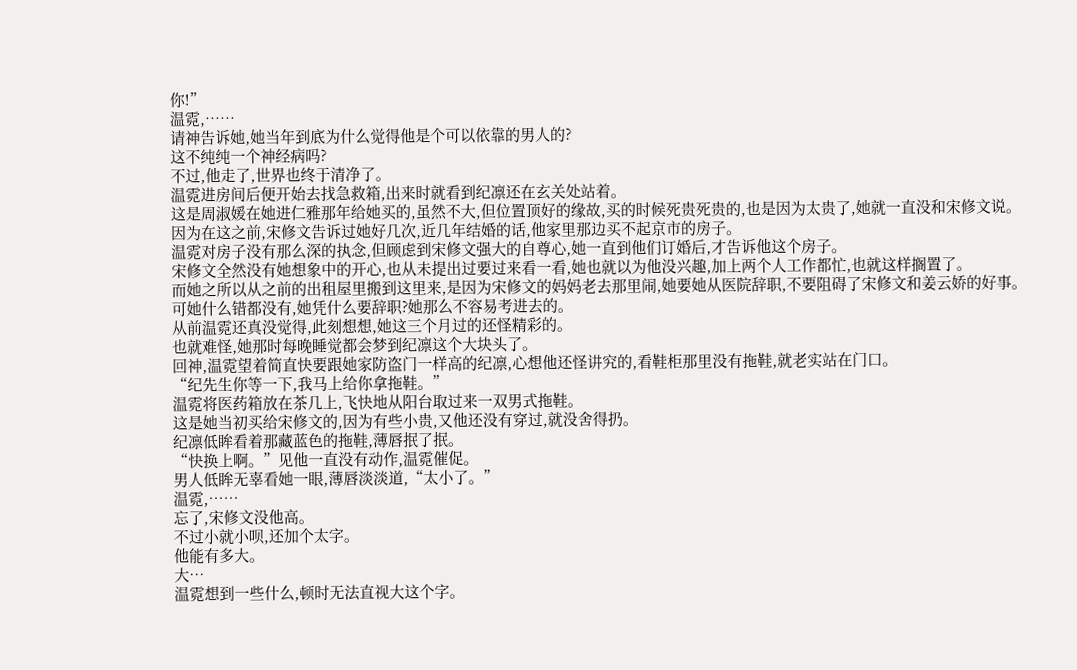你!”
温霓,……
请神告诉她,她当年到底为什么觉得他是个可以依靠的男人的?
这不纯纯一个神经病吗?
不过,他走了,世界也终于清净了。
温霓进房间后便开始去找急救箱,出来时就看到纪凛还在玄关处站着。
这是周淑媛在她进仁雅那年给她买的,虽然不大,但位置顶好的缘故,买的时候死贵死贵的,也是因为太贵了,她就一直没和宋修文说。
因为在这之前,宋修文告诉过她好几次,近几年结婚的话,他家里那边买不起京市的房子。
温霓对房子没有那么深的执念,但顾虑到宋修文强大的自尊心,她一直到他们订婚后,才告诉他这个房子。
宋修文全然没有她想象中的开心,也从未提出过要过来看一看,她也就以为他没兴趣,加上两个人工作都忙,也就这样搁置了。
而她之所以从之前的出租屋里搬到这里来,是因为宋修文的妈妈老去那里闹,她要她从医院辞职,不要阻碍了宋修文和姜云娇的好事。
可她什么错都没有,她凭什么要辞职?她那么不容易考进去的。
从前温霓还真没觉得,此刻想想,她这三个月过的还怪精彩的。
也就难怪,她那时每晚睡觉都会梦到纪凛这个大块头了。
回神,温霓望着简直快要跟她家防盗门一样高的纪凛,心想他还怪讲究的,看鞋柜那里没有拖鞋,就老实站在门口。
“纪先生你等一下,我马上给你拿拖鞋。”
温霓将医药箱放在茶几上,飞快地从阳台取过来一双男式拖鞋。
这是她当初买给宋修文的,因为有些小贵,又他还没有穿过,就没舍得扔。
纪凛低眸看着那藏蓝色的拖鞋,薄唇抿了抿。
“快换上啊。”见他一直没有动作,温霓催促。
男人低眸无辜看她一眼,薄唇淡淡道,“太小了。”
温霓,……
忘了,宋修文没他高。
不过小就小呗,还加个太字。
他能有多大。
大…
温霓想到一些什么,顿时无法直视大这个字。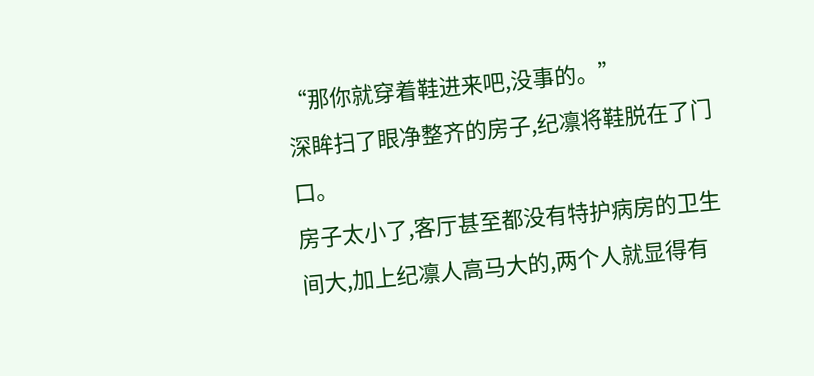“那你就穿着鞋进来吧,没事的。”
深眸扫了眼净整齐的房子,纪凛将鞋脱在了门口。
房子太小了,客厅甚至都没有特护病房的卫生间大,加上纪凛人高马大的,两个人就显得有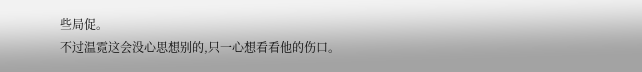些局促。
不过温霓这会没心思想别的,只一心想看看他的伤口。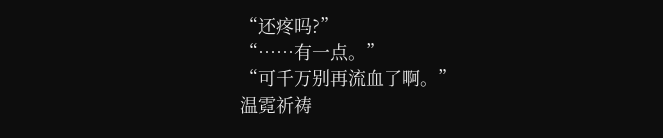“还疼吗?”
“……有一点。”
“可千万别再流血了啊。”
温霓祈祷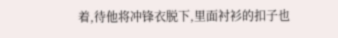着,待他将冲锋衣脱下,里面衬衫的扣子也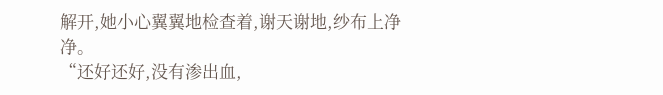解开,她小心翼翼地检查着,谢天谢地,纱布上净净。
“还好还好,没有渗出血,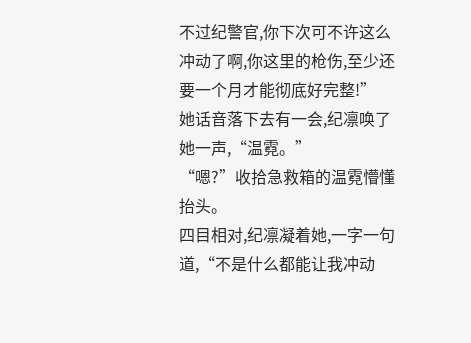不过纪警官,你下次可不许这么冲动了啊,你这里的枪伤,至少还要一个月才能彻底好完整!”
她话音落下去有一会,纪凛唤了她一声,“温霓。”
“嗯?”收拾急救箱的温霓懵懂抬头。
四目相对,纪凛凝着她,一字一句道,“不是什么都能让我冲动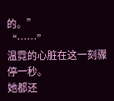的。”
“……”
温霓的心脏在这一刻骤停一秒。
她都还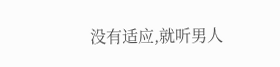没有适应,就听男人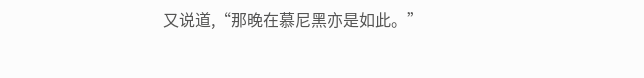又说道,“那晚在慕尼黑亦是如此。”